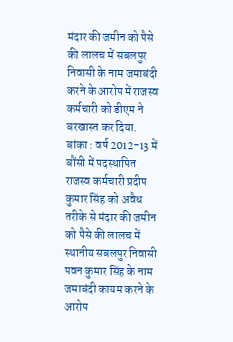मंदार की जमीन को पैसे की लालच में सबलपुर निवासी के नाम जमाबंदी करने के आरोप में राजस्व कर्मचारी को डीएम ने बरखास्त कर दिया.
बांका : वर्ष 2012-13 में बौंसी में पदस्थापित राजस्व कर्मचारी प्रदीप कुमार सिंह को अवैध तरीके से मंदार की जमीन को पैसे की लालच में स्थानीय सबलपुर निवासी पवन कुमार सिंह के नाम जमाबंदी कायम करने के आरोप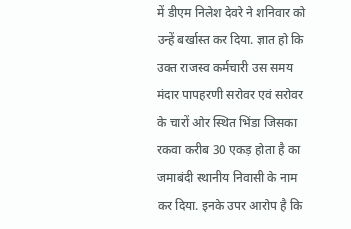में डीएम निलेश देवरे ने शनिवार को उन्हें बर्खास्त कर दिया. ज्ञात हो कि उक्त राजस्व कर्मचारी उस समय मंदार पापहरणी सरोवर एवं सरोवर के चारों ओर स्थित भिंडा जिसका रकवा करीब 30 एकड़ होता है का जमाबंदी स्थानीय निवासी के नाम कर दिया. इनके उपर आरोप है कि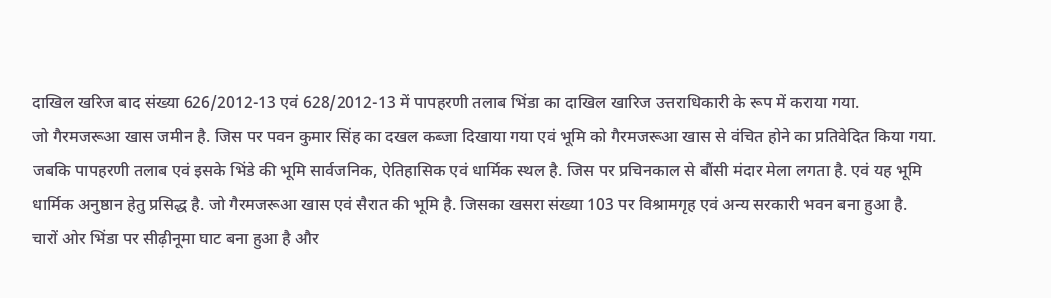दाखिल खरिज बाद संख्या 626/2012-13 एवं 628/2012-13 में पापहरणी तलाब भिंडा का दाखिल खारिज उत्तराधिकारी के रूप में कराया गया.
जो गैरमजरूआ खास जमीन है. जिस पर पवन कुमार सिंह का दखल कब्जा दिखाया गया एवं भूमि को गैरमजरूआ खास से वंचित होने का प्रतिवेदित किया गया. जबकि पापहरणी तलाब एवं इसके भिंडे की भूमि सार्वजनिक, ऐतिहासिक एवं धार्मिक स्थल है. जिस पर प्रचिनकाल से बौंसी मंदार मेला लगता है. एवं यह भूमि धार्मिक अनुष्ठान हेतु प्रसिद्ध है. जो गैरमजरूआ खास एवं सैरात की भूमि है. जिसका खसरा संख्या 103 पर विश्रामगृह एवं अन्य सरकारी भवन बना हुआ है.
चारों ओर भिंडा पर सीढ़ीनूमा घाट बना हुआ है और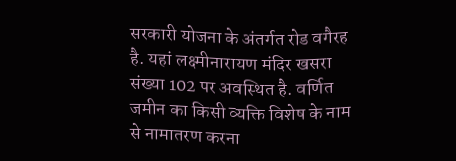सरकारी योजना के अंतर्गत रोड वगैरह है. यहां लक्ष्मीनारायण मंदिर खसरा संख्या 102 पर अवस्थित है. वर्णित जमीन का किसी व्यक्ति विशेष के नाम से नामातरण करना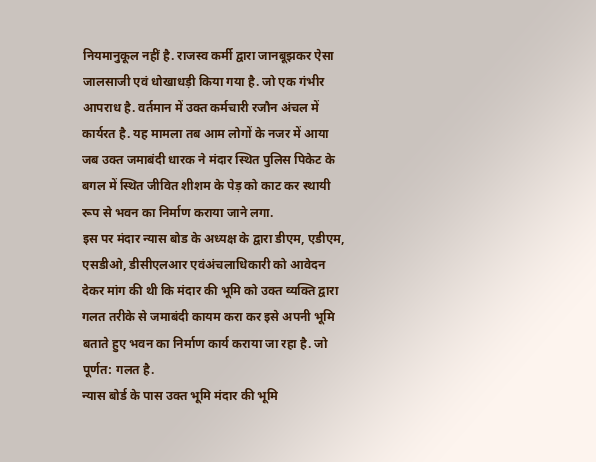नियमानुकूल नहीं है. राजस्व कर्मी द्वारा जानबूझकर ऐसा जालसाजी एवं धोखाधड़ी किया गया है. जो एक गंभीर आपराध है. वर्तमान में उक्त कर्मचारी रजौन अंचल में कार्यरत है. यह मामला तब आम लोगों के नजर में आया जब उक्त जमाबंदी धारक ने मंदार स्थित पुलिस पिकेट के बगल में स्थित जीवित शीशम के पेड़ को काट कर स्थायी रूप से भवन का निर्माण कराया जाने लगा.
इस पर मंदार न्यास बोड के अध्यक्ष के द्वारा डीएम, एडीएम, एसडीओ, डीसीएलआर एवंअंचलाधिकारी को आवेदन देकर मांग की थी कि मंदार की भूमि को उक्त व्यक्ति द्वारा गलत तरीके से जमाबंदी कायम करा कर इसे अपनी भूमि बताते हुए भवन का निर्माण कार्य कराया जा रहा है. जो पूर्णत: गलत है.
न्यास बोर्ड के पास उक्त भूमि मंदार की भूमि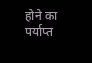होने का पर्याप्त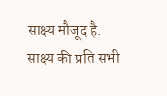साक्ष्य मौजूद है. साक्ष्य की प्रति सभी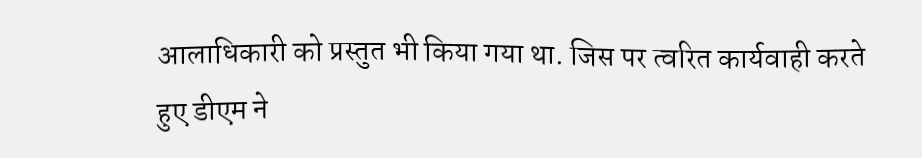आलाधिकारी को प्रस्तुत भी किया गया था. जिस पर त्वरित कार्यवाही करते हुए डीएम ने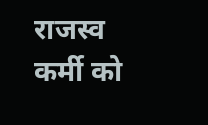राजस्व कर्मी को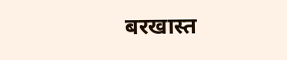बरखास्त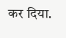कर दिया.